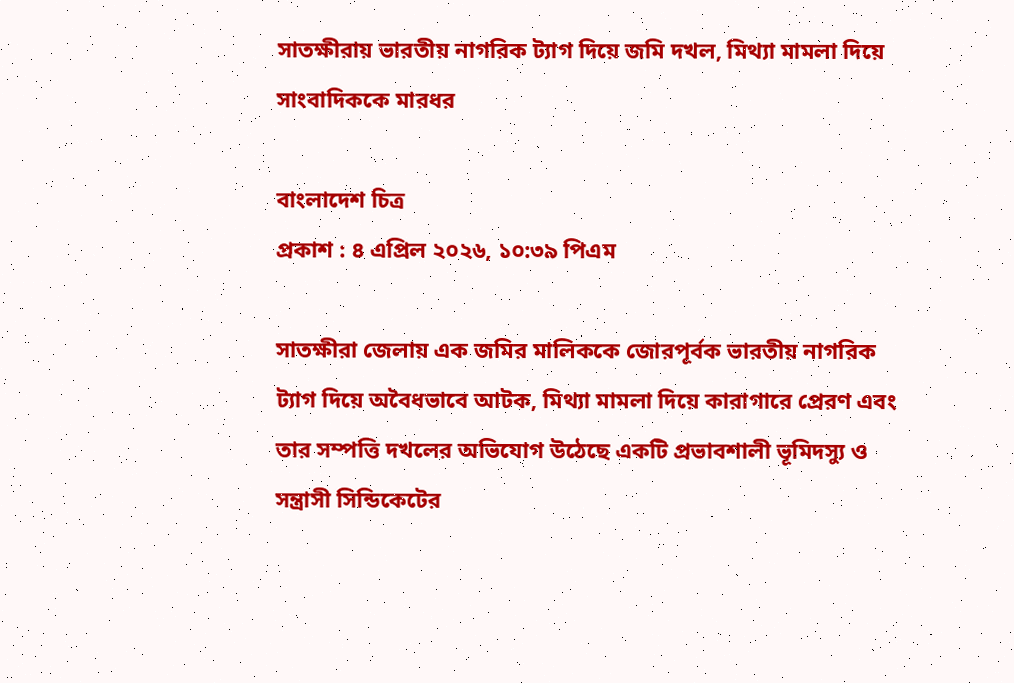সাতক্ষীরায় ভারতীয় নাগরিক ট্যাগ দিয়ে জমি দখল, মিথ্যা মামলা দিয়ে সাংবাদিককে মারধর

বাংলাদেশ চিত্র
প্রকাশ : ৪ এপ্রিল ২০২৬, ১০:৩৯ পিএম

সাতক্ষীরা জেলায় এক জমির মালিককে জোরপূর্বক ভারতীয় নাগরিক ট্যাগ দিয়ে অবৈধভাবে আটক, মিথ্যা মামলা দিয়ে কারাগারে প্রেরণ এবং তার সম্পত্তি দখলের অভিযোগ উঠেছে একটি প্রভাবশালী ভূমিদস্যু ও সন্ত্রাসী সিন্ডিকেটের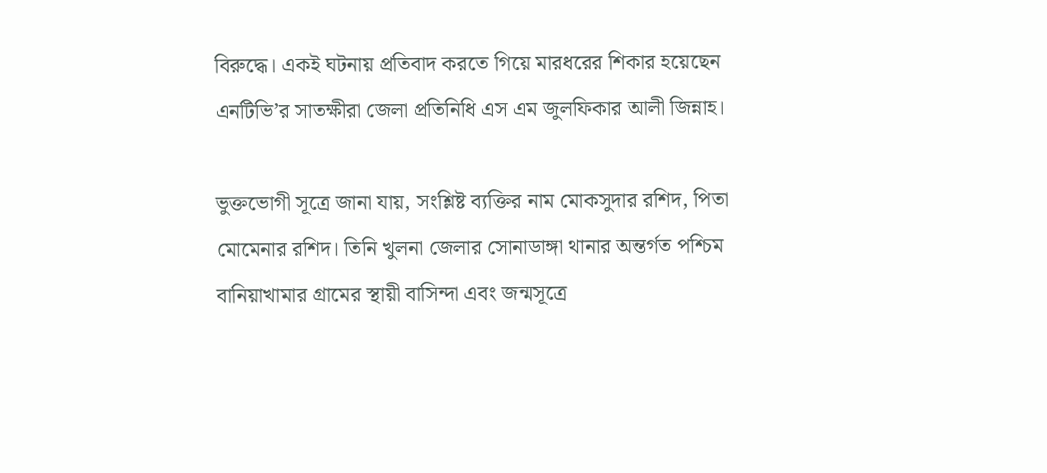বিরুদ্ধে। একই ঘটনায় প্রতিবাদ করতে গিয়ে মারধরের শিকার হয়েছেন এনটিভি’র সাতক্ষীরা জেলা প্রতিনিধি এস এম জুলফিকার আলী জিন্নাহ।

ভুক্তভোগী সূত্রে জানা যায়, সংশ্লিষ্ট ব্যক্তির নাম মোকসুদার রশিদ, পিতা মোমেনার রশিদ। তিনি খুলনা জেলার সোনাডাঙ্গা থানার অন্তর্গত পশ্চিম বানিয়াখামার গ্রামের স্থায়ী বাসিন্দা এবং জন্মসূত্রে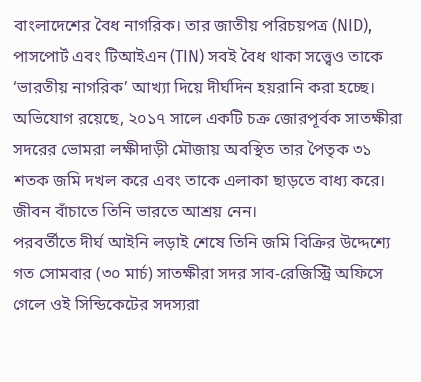বাংলাদেশের বৈধ নাগরিক। তার জাতীয় পরিচয়পত্র (NID), পাসপোর্ট এবং টিআইএন (TIN) সবই বৈধ থাকা সত্ত্বেও তাকে ‘ভারতীয় নাগরিক’ আখ্যা দিয়ে দীর্ঘদিন হয়রানি করা হচ্ছে। অভিযোগ রয়েছে, ২০১৭ সালে একটি চক্র জোরপূর্বক সাতক্ষীরা সদরের ভোমরা লক্ষীদাড়ী মৌজায় অবস্থিত তার পৈতৃক ৩১ শতক জমি দখল করে এবং তাকে এলাকা ছাড়তে বাধ্য করে। জীবন বাঁচাতে তিনি ভারতে আশ্রয় নেন।
পরবর্তীতে দীর্ঘ আইনি লড়াই শেষে তিনি জমি বিক্রির উদ্দেশ্যে গত সোমবার (৩০ মার্চ) সাতক্ষীরা সদর সাব-রেজিস্ট্রি অফিসে গেলে ওই সিন্ডিকেটের সদস্যরা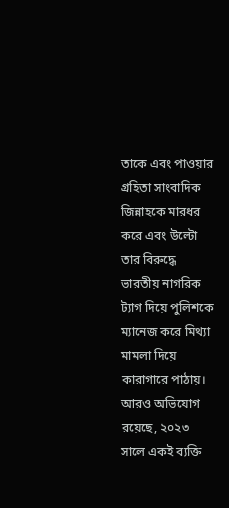তাকে এবং পাওয়ার গ্রহিতা সাংবাদিক জিন্নাহকে মারধর করে এবং উল্টো তার বিরুদ্ধে ভারতীয় নাগরিক ট্যাগ দিয়ে পুলিশকে ম্যানেজ করে মিথ্যা মামলা দিয়ে কারাগারে পাঠায়। আরও অভিযোগ রয়েছে, ২০২৩ সালে একই ব্যক্তি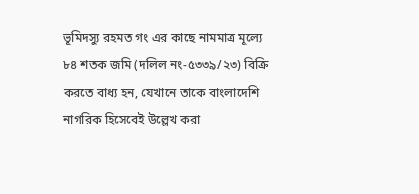ভূমিদস্যু রহমত গং এর কাছে নামমাত্র মূল্যে ৮৪ শতক জমি (দলিল নং-৫৩৩৯/২৩) বিক্রি করতে বাধ্য হন, যেখানে তাকে বাংলাদেশি নাগরিক হিসেবেই উল্লেখ করা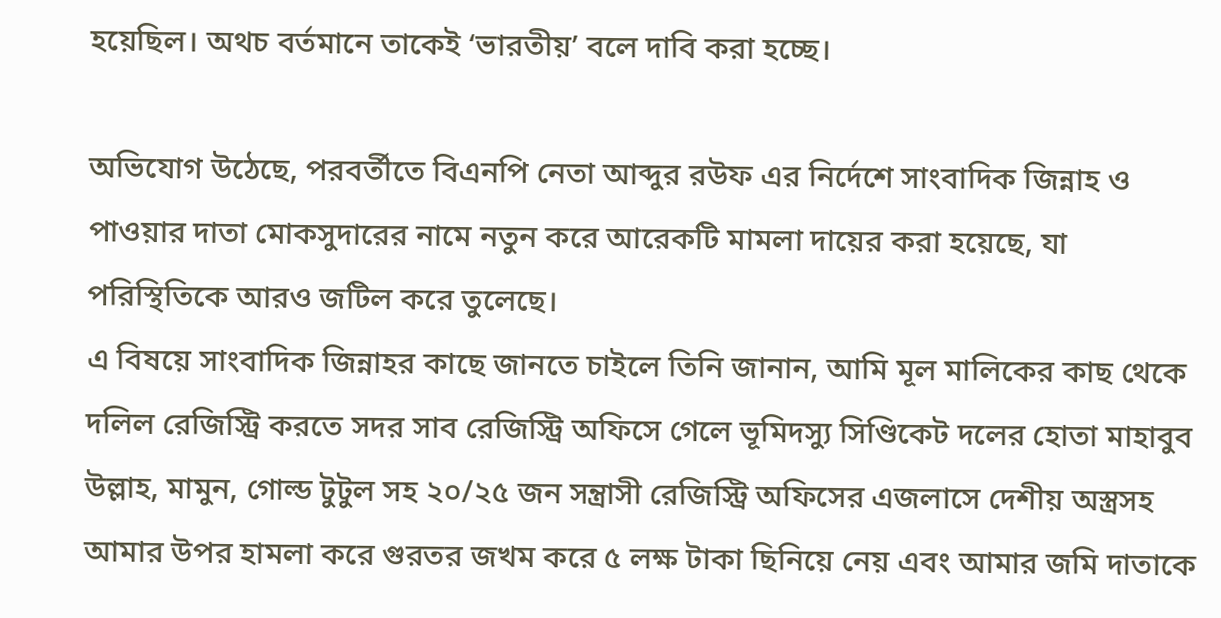হয়েছিল। অথচ বর্তমানে তাকেই ‘ভারতীয়’ বলে দাবি করা হচ্ছে।

অভিযোগ উঠেছে, পরবর্তীতে বিএনপি নেতা আব্দুর রউফ এর নির্দেশে সাংবাদিক জিন্নাহ ও পাওয়ার দাতা মোকসুদারের নামে নতুন করে আরেকটি মামলা দায়ের করা হয়েছে, যা পরিস্থিতিকে আরও জটিল করে তুলেছে।
এ বিষয়ে সাংবাদিক জিন্নাহর কাছে জানতে চাইলে তিনি জানান, আমি মূল মালিকের কাছ থেকে দলিল রেজিস্ট্রি করতে সদর সাব রেজিস্ট্রি অফিসে গেলে ভূমিদস্যু সিণ্ডিকেট দলের হোতা মাহাবুব উল্লাহ, মামুন, গোল্ড টুটুল সহ ২০/২৫ জন সন্ত্রাসী রেজিস্ট্রি অফিসের এজলাসে দেশীয় অস্ত্রসহ আমার উপর হামলা করে গুরতর জখম করে ৫ লক্ষ টাকা ছিনিয়ে নেয় এবং আমার জমি দাতাকে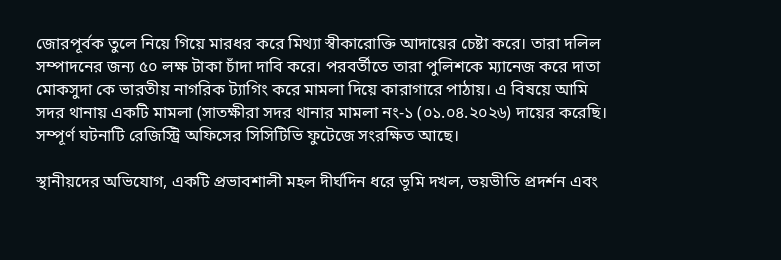জোরপূর্বক তুলে নিয়ে গিয়ে মারধর করে মিথ্যা স্বীকারোক্তি আদায়ের চেষ্টা করে। তারা দলিল সম্পাদনের জন্য ৫০ লক্ষ টাকা চাঁদা দাবি করে। পরবর্তীতে তারা পুলিশকে ম্যানেজ করে দাতা মোকসুদা কে ভারতীয় নাগরিক ট্যাগিং করে মামলা দিয়ে কারাগারে পাঠায়। এ বিষয়ে আমি সদর থানায় একটি মামলা (সাতক্ষীরা সদর থানার মামলা নং-১ (০১.০৪.২০২৬) দায়ের করেছি। সম্পূর্ণ ঘটনাটি রেজিস্ট্রি অফিসের সিসিটিভি ফুটেজে সংরক্ষিত আছে।

স্থানীয়দের অভিযোগ, একটি প্রভাবশালী মহল দীর্ঘদিন ধরে ভূমি দখল, ভয়ভীতি প্রদর্শন এবং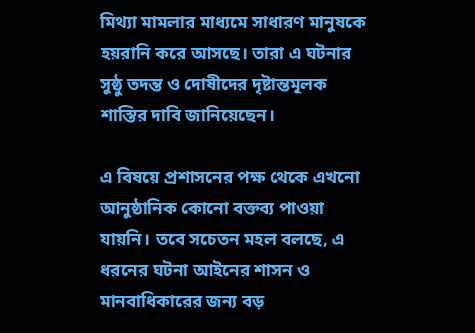মিথ্যা মামলার মাধ্যমে সাধারণ মানুষকে হয়রানি করে আসছে। তারা এ ঘটনার সুষ্ঠু তদন্ত ও দোষীদের দৃষ্টান্তমূলক শাস্তির দাবি জানিয়েছেন।

এ বিষয়ে প্রশাসনের পক্ষ থেকে এখনো আনুষ্ঠানিক কোনো বক্তব্য পাওয়া যায়নি। তবে সচেতন মহল বলছে, এ ধরনের ঘটনা আইনের শাসন ও মানবাধিকারের জন্য বড়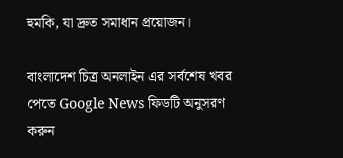হুমকি, যা দ্রুত সমাধান প্রয়োজন।

বাংলাদেশ চিত্র অনলাইন এর সর্বশেষ খবর পেতে Google News ফিডটি অনুসরণ করুন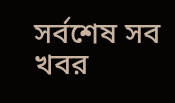সর্বশেষ সব খবর